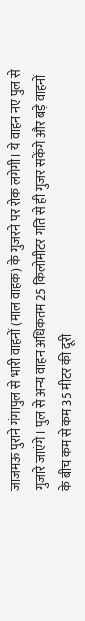जाजमऊ पुराने गंगापुल से भारी वाहनों (माल वाहक) के गुजरने पर रोक लगेगी। ये वाहन नए पुल से गुजारे जाएंगे। पुल से अन्य वाहन अधिकतम 25 किलोमीटर गति से ही गुजर सकेंगे और बड़े वाहनों के बीच कम से कम 35 मीटर की दूरी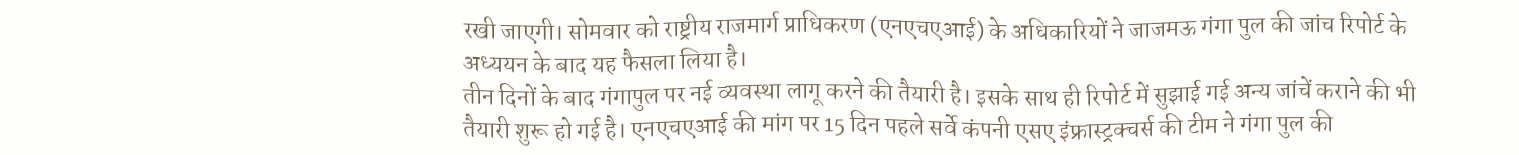रखी जाएगी। सोमवार को राष्ट्रीय राजमार्ग प्राधिकरण (एनएचएआई) के अधिकारियों ने जाजमऊ गंगा पुल की जांच रिपोर्ट के अध्ययन के बाद यह फैसला लिया है।
तीन दिनों के बाद गंगापुल पर नई व्यवस्था लागू करने की तैयारी है। इसके साथ ही रिपोर्ट में सुझाई गई अन्य जांचें कराने की भी तैयारी शुरू हो गई है। एनएचएआई की मांग पर 15 दिन पहले सर्वे कंपनी एसए इंफ्रास्ट्रक्चर्स की टीम ने गंगा पुल की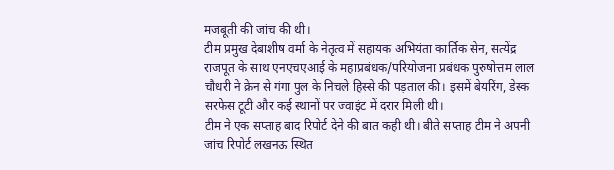मजबूती की जांच की थी।
टीम प्रमुख देबाशीष वर्मा के नेतृत्व में सहायक अभियंता कार्तिक सेन, सत्येंद्र राजपूत के साथ एनएचएआई के महाप्रबंधक/परियोजना प्रबंधक पुरुषोत्तम लाल चौधरी ने क्रेन से गंगा पुल के निचले हिस्से की पड़ताल की। इसमें बेयरिंग, डेस्क सरफेस टूटी और कई स्थानों पर ज्वाइंट में दरार मिली थी।
टीम ने एक सप्ताह बाद रिपोर्ट देने की बात कही थी। बीते सप्ताह टीम ने अपनी जांच रिपोर्ट लखनऊ स्थित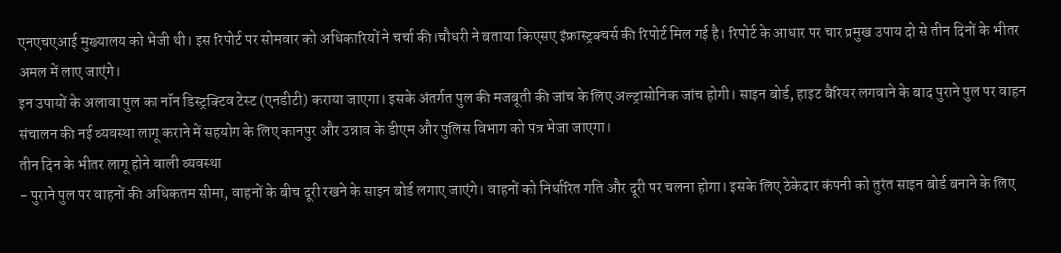एनएचएआई मुख्यालय को भेजी थी। इस रिपोर्ट पर सोमवार को अधिकारियों ने चर्चा की।चौधरी ने बताया किएसए इंफ्रास्ट्रक्चर्स की रिपोर्ट मिल गई है। रिपोर्ट के आधार पर चार प्रमुख उपाय दो से तीन दिनों के भीतर अमल में लाए जाएंगे।
इन उपायों के अलावा पुल का नॉन डिस्ट्रक्टिव टेस्ट (एनडीटी) कराया जाएगा। इसके अंतर्गत पुल की मजबूती की जांच के लिए अल्ट्रासोनिक जांच होगी। साइन बोर्ड, हाइट बैरियर लगवाने के बाद पुराने पुल पर वाहन संचालन की नई व्यवस्था लागू कराने में सहयोग के लिए कानपुर और उन्नाव के डीएम और पुलिस विभाग को पत्र भेजा जाएगा।
तीन दिन के भीतर लागू होने वाली व्यवस्था
- पुराने पुल पर वाहनों की अधिकतम सीमा, वाहनों के बीच दूरी रखने के साइन बोर्ड लगाए जाएंगे। वाहनों को निर्धारित गति और दूरी पर चलना होगा। इसके लिए ठेकेदार कंपनी को तुरंत साइन बोर्ड बनाने के लिए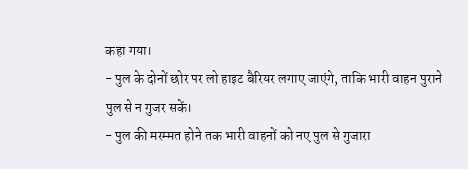कहा गया।
- पुल के दोनों छोर पर लो हाइट बैरियर लगाए जाएंगे, ताकि भारी वाहन पुराने पुल से न गुजर सकें।
- पुल की मरम्मत होने तक भारी वाहनों को नए पुल से गुजारा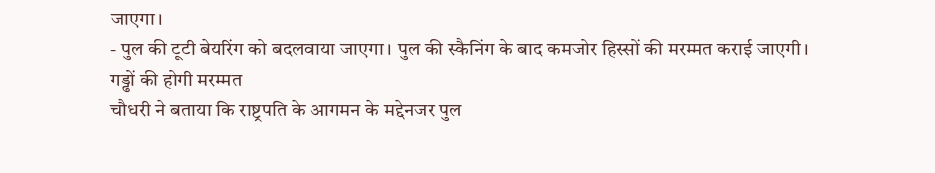जाएगा।
- पुल की टूटी बेयरिंग को बदलवाया जाएगा। पुल की स्कैनिंग के बाद कमजोर हिस्सों की मरम्मत कराई जाएगी।
गड्ढों की होगी मरम्मत
चौधरी ने बताया कि राष्ट्रपति के आगमन के मद्देनजर पुल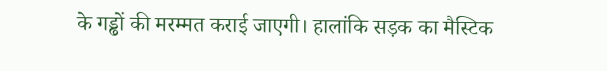के गड्ढों की मरम्मत कराई जाएगी। हालांकि सड़क का मैस्टिक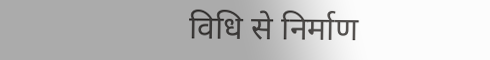विधि से निर्माण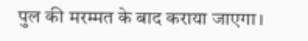पुल की मरम्मत के बाद कराया जाएगा।